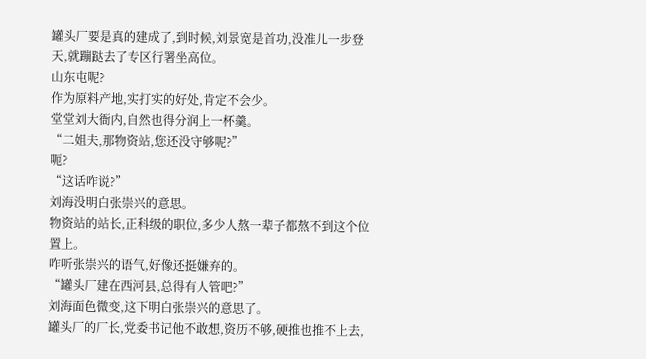罐头厂要是真的建成了,到时候,刘景宽是首功,没准儿一步登天,就蹦跶去了专区行署坐高位。
山东屯呢?
作为原料产地,实打实的好处,肯定不会少。
堂堂刘大衙内,自然也得分润上一杯羹。
“二姐夫,那物资站,您还没守够呢?”
呃?
“这话咋说?”
刘海没明白张崇兴的意思。
物资站的站长,正科级的职位,多少人熬一辈子都熬不到这个位置上。
咋听张崇兴的语气,好像还挺嫌弃的。
“罐头厂建在西河县,总得有人管吧?”
刘海面色微变,这下明白张崇兴的意思了。
罐头厂的厂长,党委书记他不敢想,资历不够,硬推也推不上去,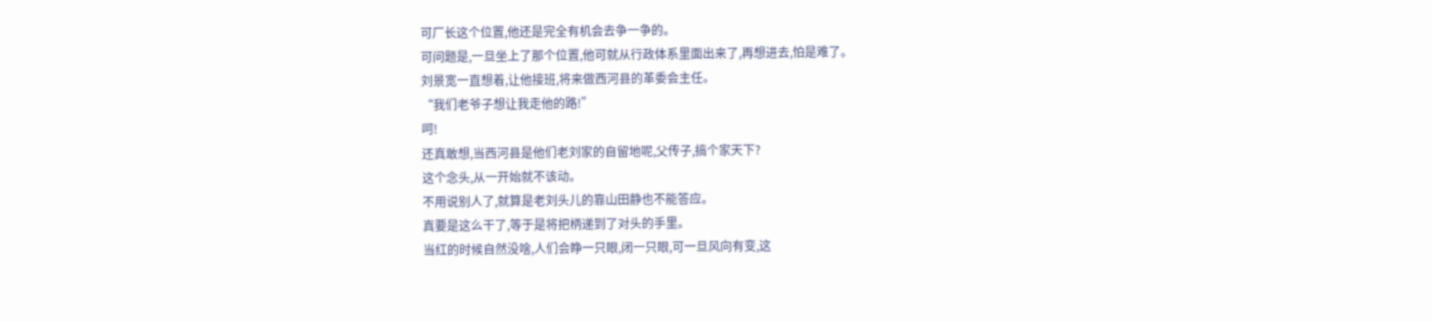可厂长这个位置,他还是完全有机会去争一争的。
可问题是,一旦坐上了那个位置,他可就从行政体系里面出来了,再想进去,怕是难了。
刘景宽一直想着,让他接班,将来做西河县的革委会主任。
“我们老爷子想让我走他的路!”
呵!
还真敢想,当西河县是他们老刘家的自留地呢,父传子,搞个家天下?
这个念头,从一开始就不该动。
不用说别人了,就算是老刘头儿的靠山田静也不能答应。
真要是这么干了,等于是将把柄递到了对头的手里。
当红的时候自然没啥,人们会睁一只眼,闭一只眼,可一旦风向有变,这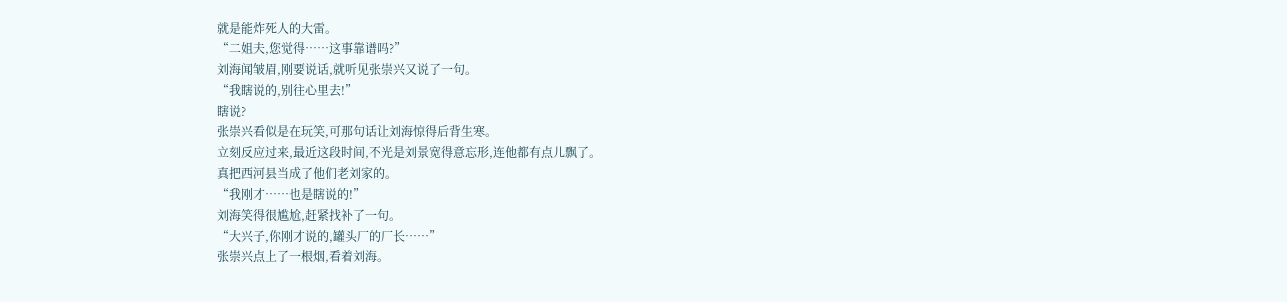就是能炸死人的大雷。
“二姐夫,您觉得……这事靠谱吗?”
刘海闻皱眉,刚要说话,就听见张崇兴又说了一句。
“我瞎说的,别往心里去!”
瞎说?
张崇兴看似是在玩笑,可那句话让刘海惊得后背生寒。
立刻反应过来,最近这段时间,不光是刘景宽得意忘形,连他都有点儿飘了。
真把西河县当成了他们老刘家的。
“我刚才……也是瞎说的!”
刘海笑得很尴尬,赶紧找补了一句。
“大兴子,你刚才说的,罐头厂的厂长……”
张崇兴点上了一根烟,看着刘海。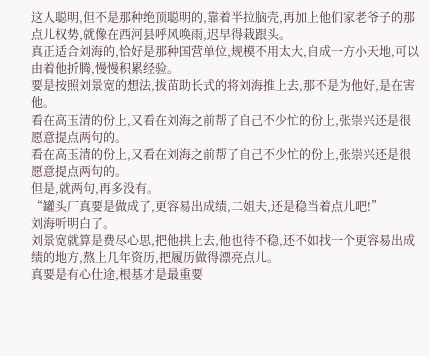这人聪明,但不是那种绝顶聪明的,靠着半拉脑壳,再加上他们家老爷子的那点儿权势,就像在西河县呼风唤雨,迟早得栽跟头。
真正适合刘海的,恰好是那种国营单位,规模不用太大,自成一方小天地,可以由着他折腾,慢慢积累经验。
要是按照刘景宽的想法,拔苗助长式的将刘海推上去,那不是为他好,是在害他。
看在高玉清的份上,又看在刘海之前帮了自己不少忙的份上,张崇兴还是很愿意提点两句的。
看在高玉清的份上,又看在刘海之前帮了自己不少忙的份上,张崇兴还是很愿意提点两句的。
但是,就两句,再多没有。
“罐头厂真要是做成了,更容易出成绩,二姐夫,还是稳当着点儿吧!”
刘海听明白了。
刘景宽就算是费尽心思,把他拱上去,他也待不稳,还不如找一个更容易出成绩的地方,熬上几年资历,把履历做得漂亮点儿。
真要是有心仕途,根基才是最重要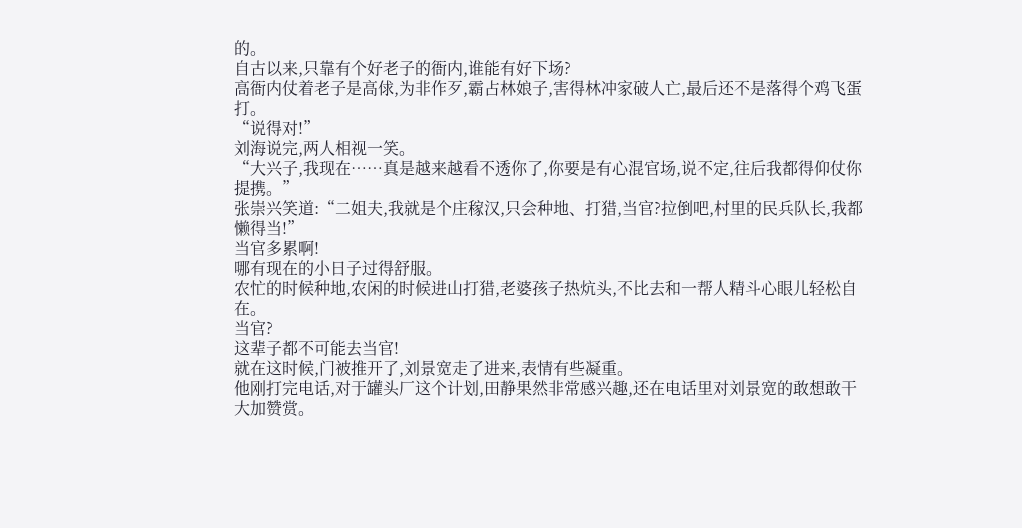的。
自古以来,只靠有个好老子的衙内,谁能有好下场?
高衙内仗着老子是高俅,为非作歹,霸占林娘子,害得林冲家破人亡,最后还不是落得个鸡飞蛋打。
“说得对!”
刘海说完,两人相视一笑。
“大兴子,我现在……真是越来越看不透你了,你要是有心混官场,说不定,往后我都得仰仗你提携。”
张崇兴笑道:“二姐夫,我就是个庄稼汉,只会种地、打猎,当官?拉倒吧,村里的民兵队长,我都懒得当!”
当官多累啊!
哪有现在的小日子过得舒服。
农忙的时候种地,农闲的时候进山打猎,老婆孩子热炕头,不比去和一帮人精斗心眼儿轻松自在。
当官?
这辈子都不可能去当官!
就在这时候,门被推开了,刘景宽走了进来,表情有些凝重。
他刚打完电话,对于罐头厂这个计划,田静果然非常感兴趣,还在电话里对刘景宽的敢想敢干大加赞赏。